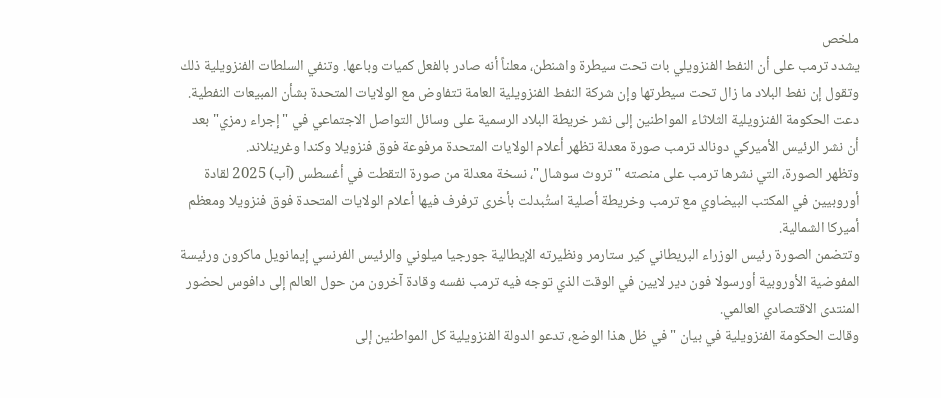ملخص
يشدد ترمب على أن النفط الفنزويلي بات تحت سيطرة واشنطن، معلناً أنه صادر بالفعل كميات وباعها. وتنفي السلطات الفنزويلية ذلك وتقول إن نفط البلاد ما زال تحت سيطرتها وإن شركة النفط الفنزويلية العامة تتفاوض مع الولايات المتحدة بشأن المبيعات النفطية.
دعت الحكومة الفنزويلية الثلاثاء المواطنين إلى نشر خريطة البلاد الرسمية على وسائل التواصل الاجتماعي في "إجراء رمزي" بعد أن نشر الرئيس الأميركي دونالد ترمب صورة معدلة تظهر أعلام الولايات المتحدة مرفوعة فوق فنزويلا وكندا وغرينلاند.
وتظهر الصورة، التي نشرها ترمب على منصته "تروث سوشال"، نسخة معدلة من صورة التقطت في أغسطس (آب) 2025 لقادة أوروبيين في المكتب البيضاوي مع ترمب وخريطة أصلية استُبدلت بأخرى ترفرف فيها أعلام الولايات المتحدة فوق فنزويلا ومعظم أميركا الشمالية.
وتتضمن الصورة رئيس الوزراء البريطاني كير ستارمر ونظيرته الإيطالية جورجيا ميلوني والرئيس الفرنسي إيمانويل ماكرون ورئيسة المفوضية الأوروبية أورسولا فون دير لايين في الوقت الذي توجه فيه ترمب نفسه وقادة آخرون من حول العالم إلى دافوس لحضور المنتدى الاقتصادي العالمي.
وقالت الحكومة الفنزويلية في بيان "في ظل هذا الوضع، تدعو الدولة الفنزويلية كل المواطنين إلى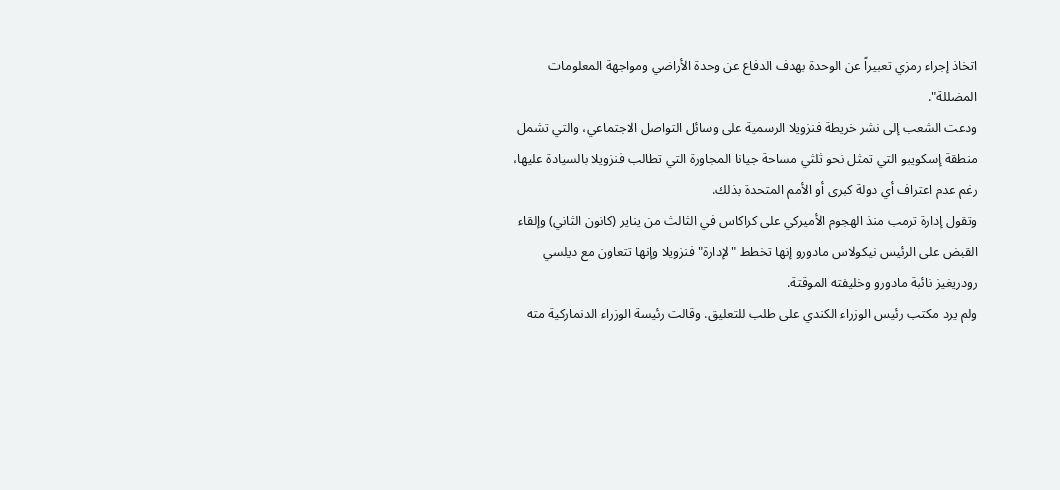اتخاذ إجراء رمزي تعبيراً عن الوحدة بهدف الدفاع عن وحدة الأراضي ومواجهة المعلومات المضللة".
ودعت الشعب إلى نشر خريطة فنزويلا الرسمية على وسائل التواصل الاجتماعي، والتي تشمل منطقة إسكويبو التي تمثل نحو ثلثي مساحة جيانا المجاورة التي تطالب فنزويلا بالسيادة عليها، رغم عدم اعتراف أي دولة كبرى أو الأمم المتحدة بذلك.
وتقول إدارة ترمب منذ الهجوم الأميركي على كراكاس في الثالث من يناير (كانون الثاني) وإلقاء القبض على الرئيس نيكولاس مادورو إنها تخطط "لإدارة" فنزويلا وإنها تتعاون مع ديلسي رودريغيز نائبة مادورو وخليفته الموقتة.
ولم يرد مكتب رئيس الوزراء الكندي على طلب للتعليق. وقالت رئيسة الوزراء الدنماركية مته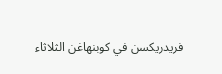فريدريكسن في كوبنهاغن الثلاثاء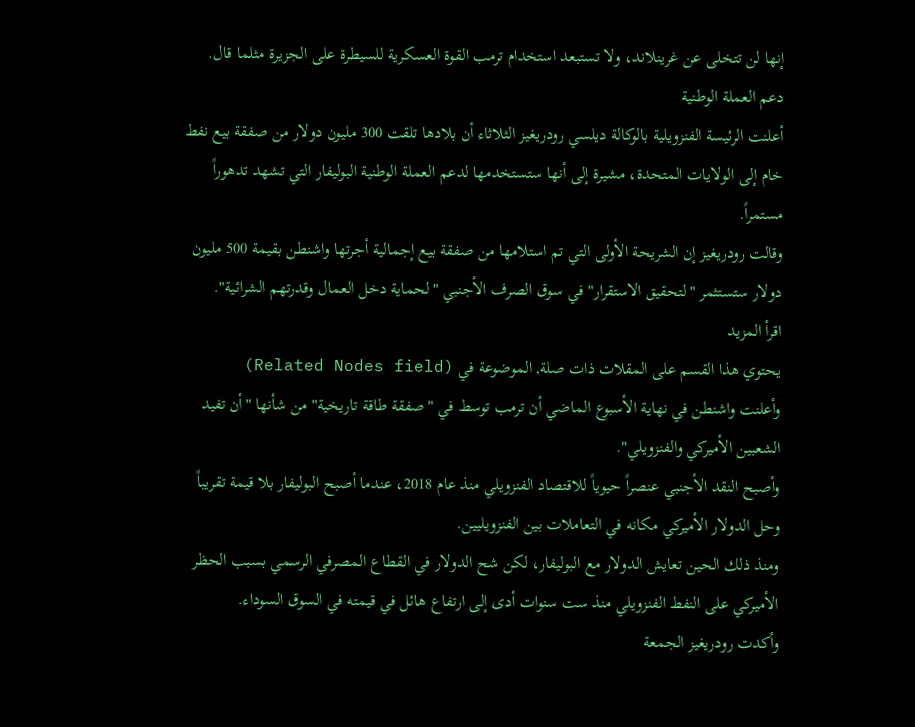إنها لن تتخلى عن غرينلاند، ولا تستبعد استخدام ترمب القوة العسكرية للسيطرة على الجزيرة مثلما قال.
دعم العملة الوطنية
أعلنت الرئيسة الفنزويلية بالوكالة ديلسي رودريغيز الثلاثاء أن بلادها تلقت 300 مليون دولار من صفقة بيع نفط خام إلى الولايات المتحدة، مشيرة إلى أنها ستستخدمها لدعم العملة الوطنية البوليفار التي تشهد تدهوراً مستمراً.
وقالت رودريغيز إن الشريحة الأولى التي تم استلامها من صفقة بيع إجمالية أجرتها واشنطن بقيمة 500 مليون دولار ستستثمر "لتحقيق الاستقرار" في سوق الصرف الأجنبي "لحماية دخل العمال وقدرتهم الشرائية".
اقرأ المزيد
يحتوي هذا القسم على المقلات ذات صلة, الموضوعة في (Related Nodes field)
وأعلنت واشنطن في نهاية الأسبوع الماضي أن ترمب توسط في "صفقة طاقة تاريخية" من شأنها "أن تفيد الشعبين الأميركي والفنزويلي".
وأصبح النقد الأجنبي عنصراً حيوياً للاقتصاد الفنزويلي منذ عام 2018، عندما أصبح البوليفار بلا قيمة تقريباً وحل الدولار الأميركي مكانه في التعاملات بين الفنزويليين.
ومنذ ذلك الحين تعايش الدولار مع البوليفار، لكن شح الدولار في القطاع المصرفي الرسمي بسبب الحظر الأميركي على النفط الفنزويلي منذ ست سنوات أدى إلى ارتفاع هائل في قيمته في السوق السوداء.
وأكدت رودريغيز الجمعة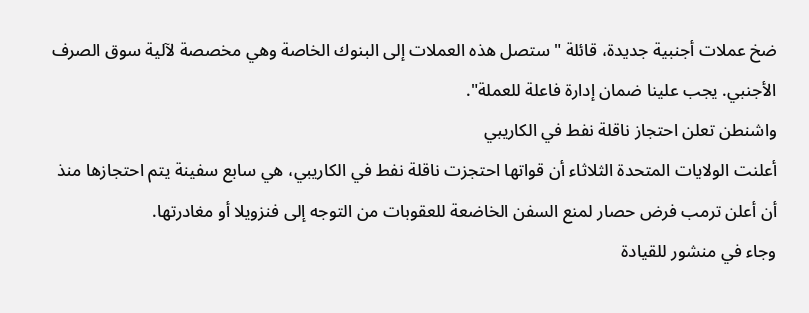ضخ عملات أجنبية جديدة، قائلة "ستصل هذه العملات إلى البنوك الخاصة وهي مخصصة لآلية سوق الصرف الأجنبي. يجب علينا ضمان إدارة فاعلة للعملة".
واشنطن تعلن احتجاز ناقلة نفط في الكاريبي
أعلنت الولايات المتحدة الثلاثاء أن قواتها احتجزت ناقلة نفط في الكاريبي، هي سابع سفينة يتم احتجازها منذ أن أعلن ترمب فرض حصار لمنع السفن الخاضعة للعقوبات من التوجه إلى فنزويلا أو مغادرتها.
وجاء في منشور للقيادة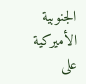الجنوبية الأميركية على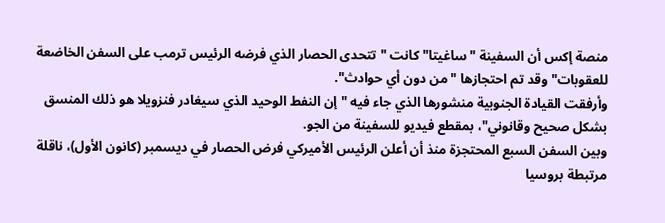منصة إكس أن السفينة "ساغيتا" كانت "تتحدى الحصار الذي فرضه الرئيس ترمب على السفن الخاضعة للعقوبات" وقد تم احتجازها "من دون أي حوادث".
وأرفقت القيادة الجنوبية منشورها الذي جاء فيه "إن النفط الوحيد الذي سيغادر فنزويلا هو ذلك المنسق بشكل صحيح وقانوني"، بمقطع فيديو للسفينة من الجو.
وبين السفن السبع المحتجزة منذ أن أعلن الرئيس الأميركي فرض الحصار في ديسمبر (كانون الأول)، ناقلة مرتبطة بروسيا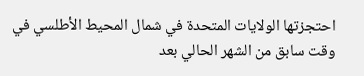احتجزتها الولايات المتحدة في شمال المحيط الأطلسي في وقت سابق من الشهر الحالي بعد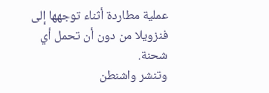عملية مطاردة أثناء توجهها إلى فنزويلا من دون أن تحمل أي شحنة.
وتنشر واشنطن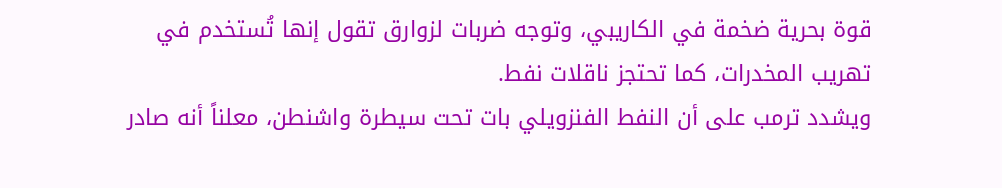قوة بحرية ضخمة في الكاريبي، وتوجه ضربات لزوارق تقول إنها تُستخدم في تهريب المخدرات، كما تحتجز ناقلات نفط.
ويشدد ترمب على أن النفط الفنزويلي بات تحت سيطرة واشنطن، معلناً أنه صادر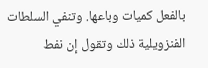بالفعل كميات وباعها. وتنفي السلطات الفنزويلية ذلك وتقول إن نفط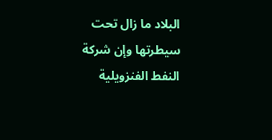البلاد ما زال تحت سيطرتها وإن شركة النفط الفنزويلية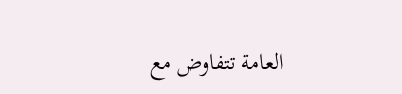العامة تتفاوض مع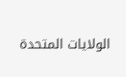الولايات المتحدة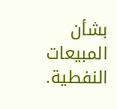بشأن المبيعات النفطية.